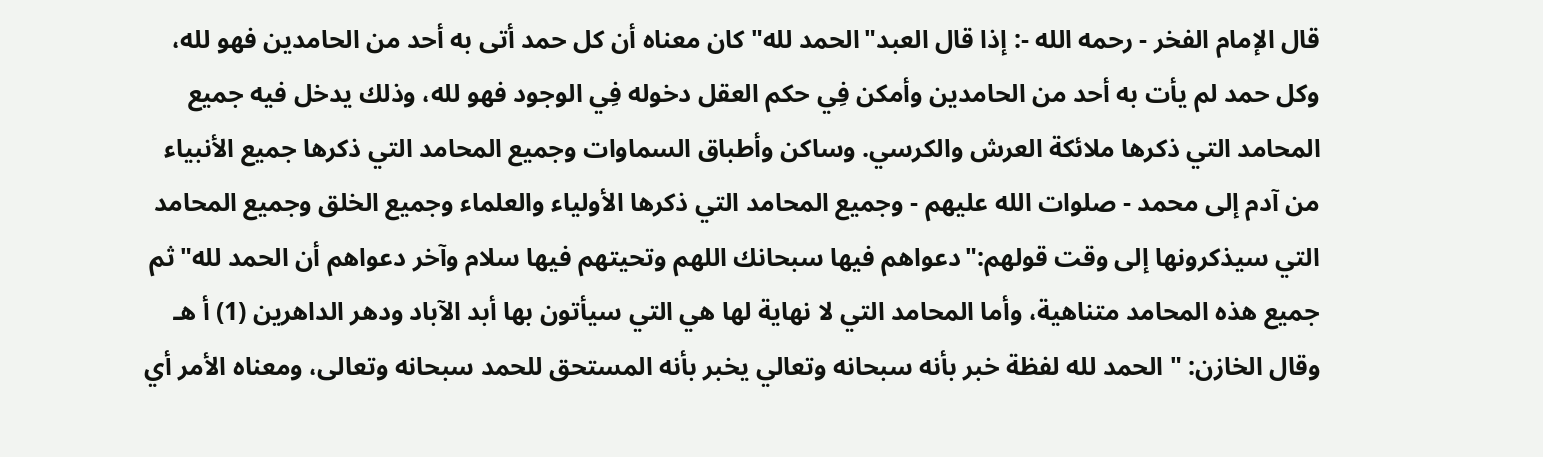قال الإمام الفخر - رحمه الله -: إذا قال العبد"الحمد لله"كان معناه أن كل حمد أتى به أحد من الحامدين فهو لله، وكل حمد لم يأت به أحد من الحامدين وأمكن فِي حكم العقل دخوله فِي الوجود فهو لله، وذلك يدخل فيه جميع المحامد التي ذكرها ملائكة العرش والكرسي. وساكن وأطباق السماوات وجميع المحامد التي ذكرها جميع الأنبياء من آدم إلى محمد - صلوات الله عليهم - وجميع المحامد التي ذكرها الأولياء والعلماء وجميع الخلق وجميع المحامد التي سيذكرونها إلى وقت قولهم:"دعواهم فيها سبحانك اللهم وتحيتهم فيها سلام وآخر دعواهم أن الحمد لله"ثم جميع هذه المحامد متناهية، وأما المحامد التي لا نهاية لها هي التي سيأتون بها أبد الآباد ودهر الداهرين (1) أ هـ
وقال الخازن: " الحمد لله لفظة خبر بأنه سبحانه وتعالي يخبر بأنه المستحق للحمد سبحانه وتعالى، ومعناه الأمر أي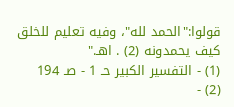قولوا:"الحمد لله"، وفيه تعليم للخلق كيف يحمدونه (2) . اهـ."
(1) - التفسير الكبير حـ 1 - صـ 194
(2) -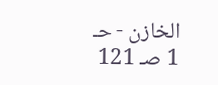الخازن - حـ 1 صـ 121